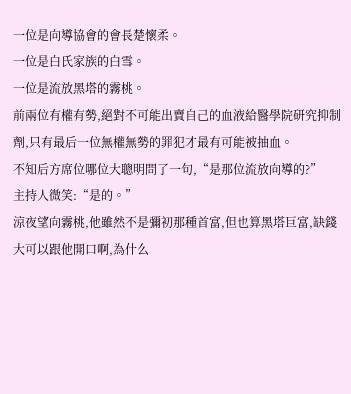一位是向導協會的會長楚懷柔。
一位是白氏家族的白雪。
一位是流放黑塔的霧桃。
前兩位有權有勢,絕對不可能出賣自己的血液給醫學院研究抑制劑,只有最后一位無權無勢的罪犯才最有可能被抽血。
不知后方席位哪位大聰明問了一句,“是那位流放向導的?”
主持人微笑:“是的。”
涼夜望向霧桃,他雖然不是彌初那種首富,但也算黑塔巨富,缺錢大可以跟他開口啊,為什么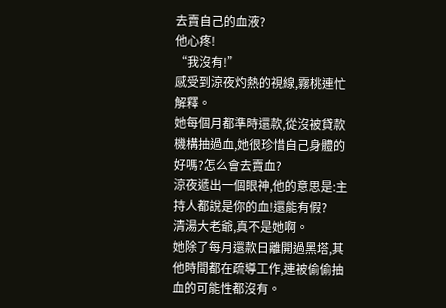去賣自己的血液?
他心疼!
“我沒有!”
感受到涼夜灼熱的視線,霧桃連忙解釋。
她每個月都準時還款,從沒被貸款機構抽過血,她很珍惜自己身體的好嗎?怎么會去賣血?
涼夜遞出一個眼神,他的意思是:主持人都說是你的血!還能有假?
清湯大老爺,真不是她啊。
她除了每月還款日離開過黑塔,其他時間都在疏導工作,連被偷偷抽血的可能性都沒有。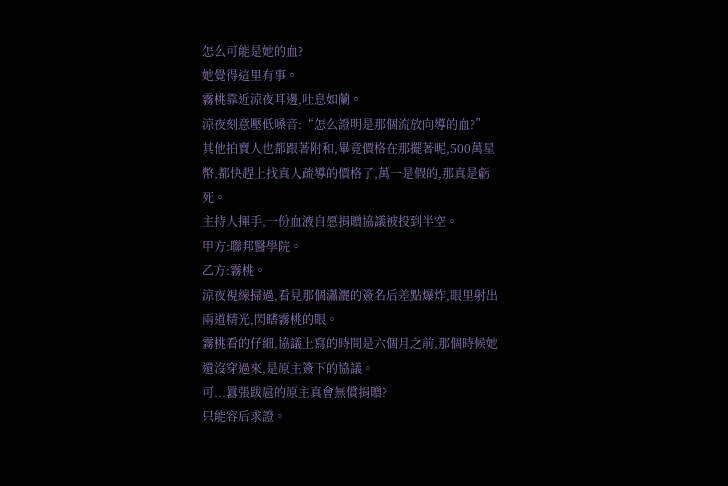怎么可能是她的血?
她覺得這里有事。
霧桃靠近涼夜耳邊,吐息如蘭。
涼夜刻意壓低嗓音:“怎么證明是那個流放向導的血?”
其他拍賣人也都跟著附和,畢竟價格在那擺著呢,500萬星幣,都快趕上找真人疏導的價格了,萬一是假的,那真是虧死。
主持人揮手,一份血液自愿捐贈協議被投到半空。
甲方:聯邦醫學院。
乙方:霧桃。
涼夜視線掃過,看見那個瀟灑的簽名后差點爆炸,眼里射出兩道精光,閃瞎霧桃的眼。
霧桃看的仔細,協議上寫的時間是六個月之前,那個時候她還沒穿過來,是原主簽下的協議。
可...囂張跋扈的原主真會無償捐贈?
只能容后求證。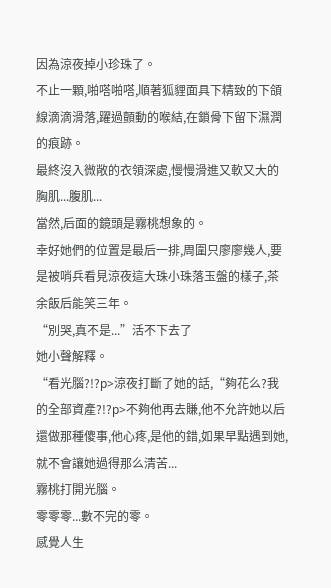因為涼夜掉小珍珠了。
不止一顆,啪嗒啪嗒,順著狐貍面具下精致的下頜線滴滴滑落,躍過顫動的喉結,在鎖骨下留下濕潤的痕跡。
最終沒入微敞的衣領深處,慢慢滑進又軟又大的胸肌...腹肌...
當然,后面的鏡頭是霧桃想象的。
幸好她們的位置是最后一排,周圍只廖廖幾人,要是被哨兵看見涼夜這大珠小珠落玉盤的樣子,茶余飯后能笑三年。
“別哭,真不是...”活不下去了
她小聲解釋。
“看光腦?!?p>涼夜打斷了她的話,“夠花么?我的全部資產?!?p>不夠他再去賺,他不允許她以后還做那種傻事,他心疼,是他的錯,如果早點遇到她,就不會讓她過得那么清苦...
霧桃打開光腦。
零零零...數不完的零。
感覺人生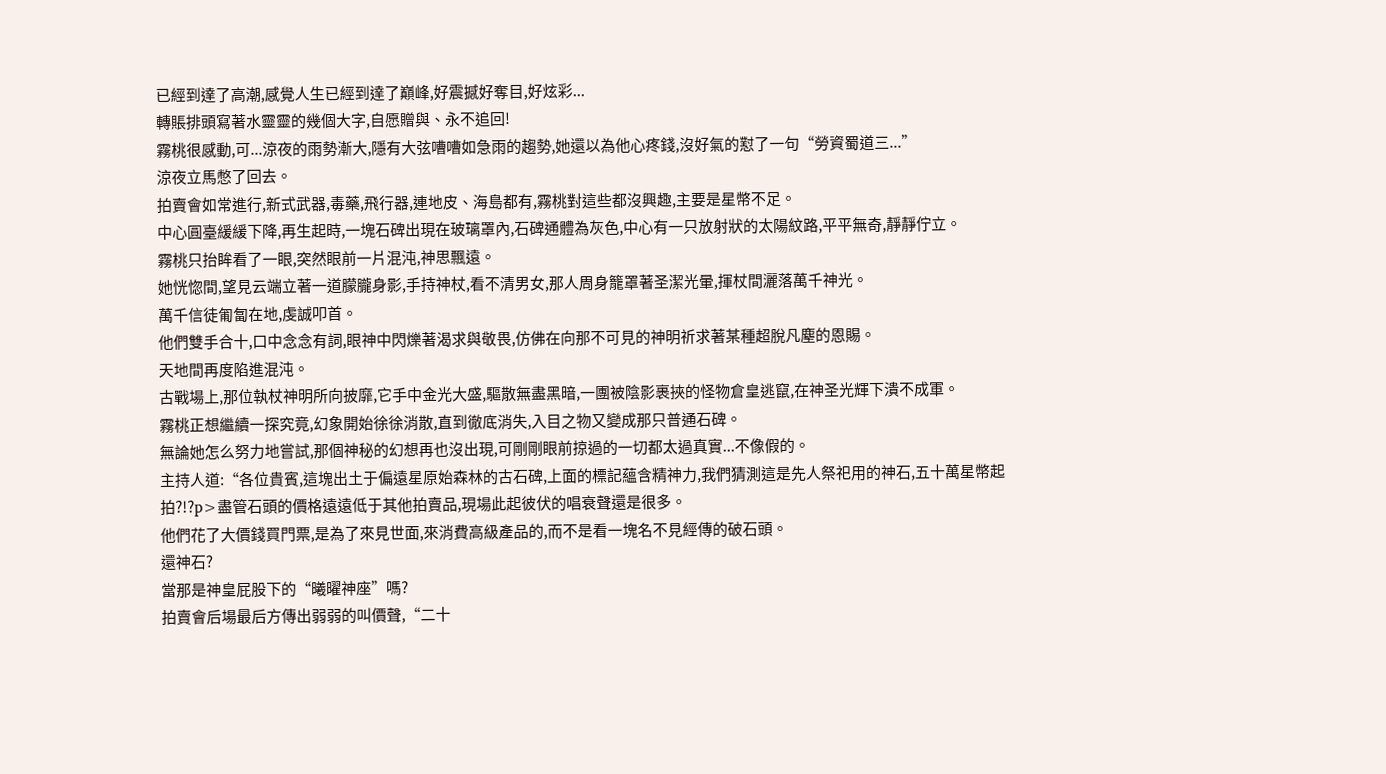已經到達了高潮,感覺人生已經到達了巔峰,好震撼好奪目,好炫彩...
轉賬排頭寫著水靈靈的幾個大字,自愿贈與、永不追回!
霧桃很感動,可...涼夜的雨勢漸大,隱有大弦嘈嘈如急雨的趨勢,她還以為他心疼錢,沒好氣的懟了一句“勞資蜀道三...”
涼夜立馬憋了回去。
拍賣會如常進行,新式武器,毒藥,飛行器,連地皮、海島都有,霧桃對這些都沒興趣,主要是星幣不足。
中心圓臺緩緩下降,再生起時,一塊石碑出現在玻璃罩內,石碑通體為灰色,中心有一只放射狀的太陽紋路,平平無奇,靜靜佇立。
霧桃只抬眸看了一眼,突然眼前一片混沌,神思飄遠。
她恍惚間,望見云端立著一道朦朧身影,手持神杖,看不清男女,那人周身籠罩著圣潔光暈,揮杖間灑落萬千神光。
萬千信徒匍匐在地,虔誠叩首。
他們雙手合十,口中念念有詞,眼神中閃爍著渴求與敬畏,仿佛在向那不可見的神明祈求著某種超脫凡塵的恩賜。
天地間再度陷進混沌。
古戰場上,那位執杖神明所向披靡,它手中金光大盛,驅散無盡黑暗,一團被陰影裹挾的怪物倉皇逃竄,在神圣光輝下潰不成軍。
霧桃正想繼續一探究竟,幻象開始徐徐消散,直到徹底消失,入目之物又變成那只普通石碑。
無論她怎么努力地嘗試,那個神秘的幻想再也沒出現,可剛剛眼前掠過的一切都太過真實...不像假的。
主持人道:“各位貴賓,這塊出土于偏遠星原始森林的古石碑,上面的標記蘊含精神力,我們猜測這是先人祭祀用的神石,五十萬星幣起拍?!?p>盡管石頭的價格遠遠低于其他拍賣品,現場此起彼伏的唱衰聲還是很多。
他們花了大價錢買門票,是為了來見世面,來消費高級產品的,而不是看一塊名不見經傳的破石頭。
還神石?
當那是神皇屁股下的“曦曜神座”嗎?
拍賣會后場最后方傳出弱弱的叫價聲,“二十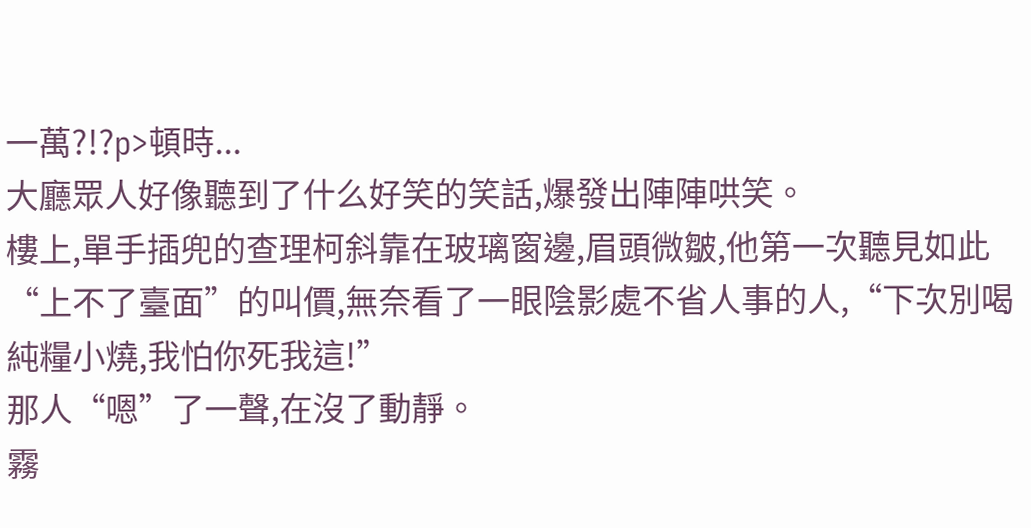一萬?!?p>頓時...
大廳眾人好像聽到了什么好笑的笑話,爆發出陣陣哄笑。
樓上,單手插兜的查理柯斜靠在玻璃窗邊,眉頭微皺,他第一次聽見如此“上不了臺面”的叫價,無奈看了一眼陰影處不省人事的人,“下次別喝純糧小燒,我怕你死我這!”
那人“嗯”了一聲,在沒了動靜。
霧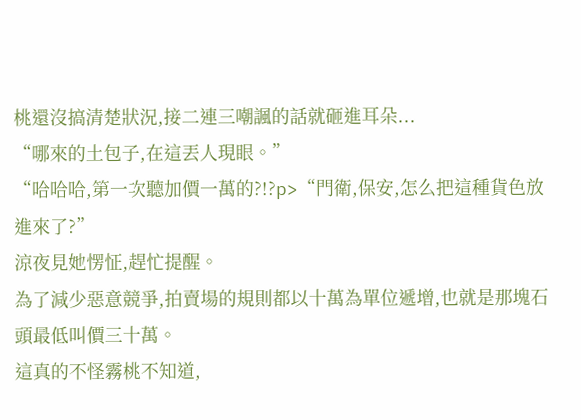桃還沒搞清楚狀況,接二連三嘲諷的話就砸進耳朵...
“哪來的土包子,在這丟人現眼。”
“哈哈哈,第一次聽加價一萬的?!?p>“門衛,保安,怎么把這種貨色放進來了?”
涼夜見她愣怔,趕忙提醒。
為了減少惡意競爭,拍賣場的規則都以十萬為單位遞增,也就是那塊石頭最低叫價三十萬。
這真的不怪霧桃不知道,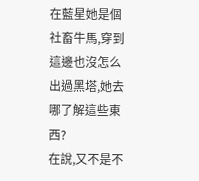在藍星她是個社畜牛馬,穿到這邊也沒怎么出過黑塔,她去哪了解這些東西?
在說,又不是不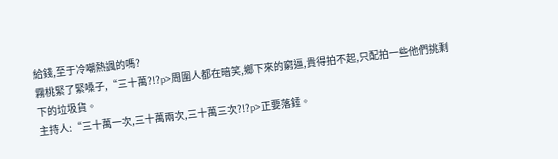給錢,至于冷嘲熱諷的嗎?
霧桃緊了緊嗓子,“三十萬?!?p>周圍人都在暗笑,鄉下來的窮逼,貴得拍不起,只配拍一些他們挑剩下的垃圾貨。
主持人:“三十萬一次,三十萬兩次,三十萬三次?!?p>正要落錘。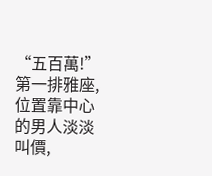“五百萬!”
第一排雅座,位置靠中心的男人淡淡叫價,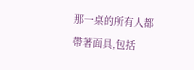那一桌的所有人都帶著面具,包括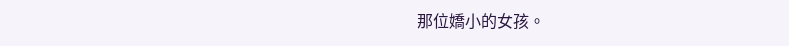那位嬌小的女孩。